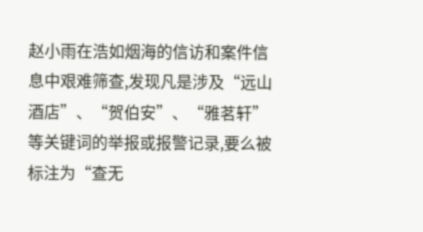赵小雨在浩如烟海的信访和案件信息中艰难筛查,发现凡是涉及“远山酒店”、“贺伯安”、“雅茗轩”等关键词的举报或报警记录,要么被标注为“查无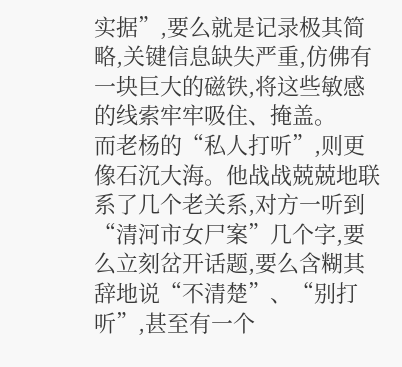实据”,要么就是记录极其简略,关键信息缺失严重,仿佛有一块巨大的磁铁,将这些敏感的线索牢牢吸住、掩盖。
而老杨的“私人打听”,则更像石沉大海。他战战兢兢地联系了几个老关系,对方一听到“清河市女尸案”几个字,要么立刻岔开话题,要么含糊其辞地说“不清楚”、“别打听”,甚至有一个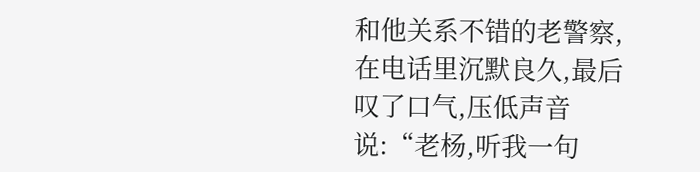和他关系不错的老警察,在电话里沉默良久,最后叹了口气,压低声音说:“老杨,听我一句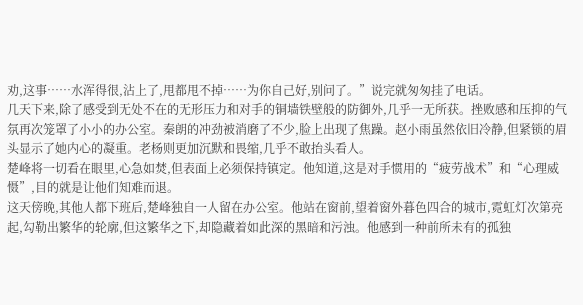劝,这事……水浑得很,沾上了,甩都甩不掉……为你自己好,别问了。”说完就匆匆挂了电话。
几天下来,除了感受到无处不在的无形压力和对手的铜墙铁壁般的防御外,几乎一无所获。挫败感和压抑的气氛再次笼罩了小小的办公室。秦朗的冲劲被消磨了不少,脸上出现了焦躁。赵小雨虽然依旧冷静,但紧锁的眉头显示了她内心的凝重。老杨则更加沉默和畏缩,几乎不敢抬头看人。
楚峰将一切看在眼里,心急如焚,但表面上必须保持镇定。他知道,这是对手惯用的“疲劳战术”和“心理威慑”,目的就是让他们知难而退。
这天傍晚,其他人都下班后,楚峰独自一人留在办公室。他站在窗前,望着窗外暮色四合的城市,霓虹灯次第亮起,勾勒出繁华的轮廓,但这繁华之下,却隐藏着如此深的黑暗和污浊。他感到一种前所未有的孤独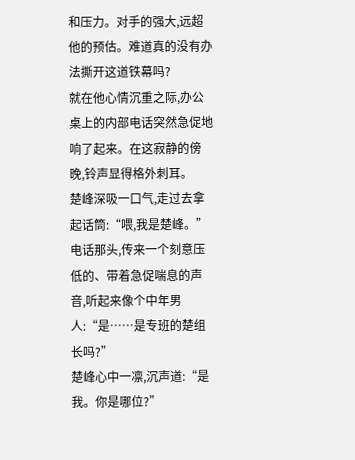和压力。对手的强大,远超他的预估。难道真的没有办法撕开这道铁幕吗?
就在他心情沉重之际,办公桌上的内部电话突然急促地响了起来。在这寂静的傍晚,铃声显得格外刺耳。
楚峰深吸一口气,走过去拿起话筒:“喂,我是楚峰。”
电话那头,传来一个刻意压低的、带着急促喘息的声音,听起来像个中年男人:“是……是专班的楚组长吗?”
楚峰心中一凛,沉声道:“是我。你是哪位?”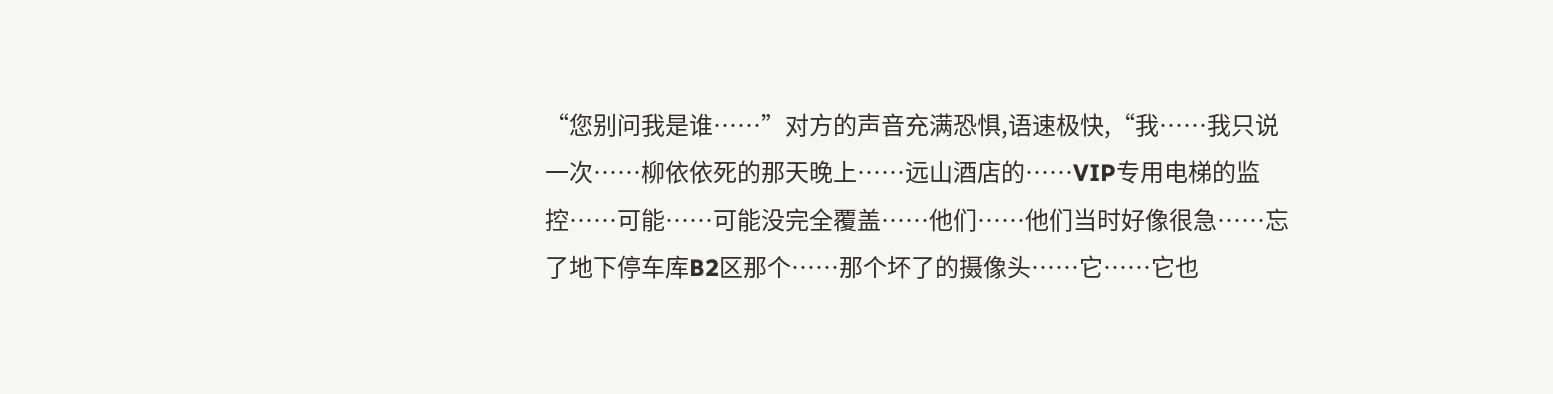“您别问我是谁……”对方的声音充满恐惧,语速极快,“我……我只说一次……柳依依死的那天晚上……远山酒店的……VIP专用电梯的监控……可能……可能没完全覆盖……他们……他们当时好像很急……忘了地下停车库B2区那个……那个坏了的摄像头……它……它也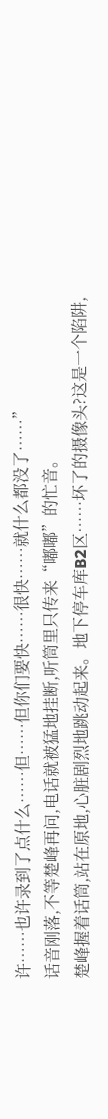许……也许录到了点什么……但……但你们要快……很快……就什么都没了……”
话音刚落,不等楚峰再问,电话就被猛地挂断,听筒里只传来“嘟嘟”的忙音。
楚峰握着话筒,站在原地,心脏剧烈地跳动起来。地下停车库B2区……坏了的摄像头?这是一个陷阱,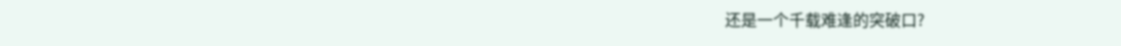还是一个千载难逢的突破口?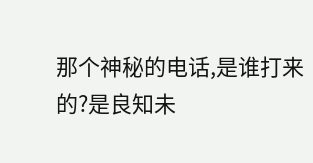那个神秘的电话,是谁打来的?是良知未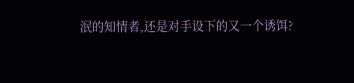泯的知情者,还是对手设下的又一个诱饵?